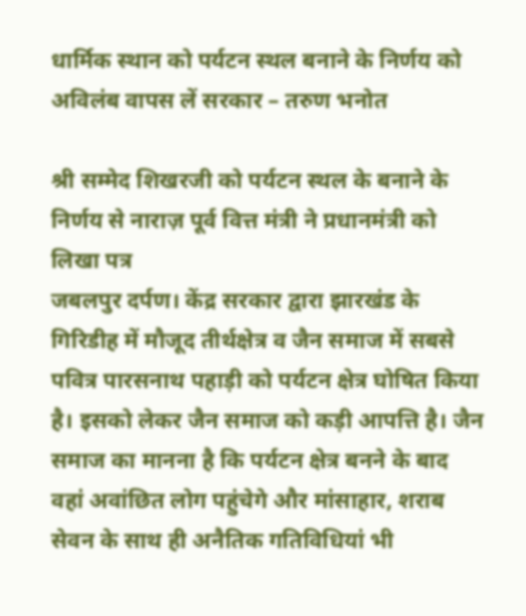धार्मिक स्थान को पर्यटन स्थल बनाने के निर्णय को अविलंब वापस लें सरकार – तरुण भनोत

श्री सम्मेद शिखरजी को पर्यटन स्थल के बनाने के निर्णय से नाराज़ पूर्व वित्त मंत्री ने प्रधानमंत्री को लिखा पत्र
जबलपुर दर्पण। केंद्र सरकार द्वारा झारखंड के गिरिडीह में मौजूद तीर्थक्षेत्र व जैन समाज में सबसे पवित्र पारसनाथ पहाड़ी को पर्यटन क्षेत्र घोषित किया है। इसको लेकर जैन समाज को कड़ी आपत्ति है। जैन समाज का मानना है कि पर्यटन क्षेत्र बनने के बाद वहां अवांछित लोग पहुंचेगे और मांसाहार, शराब सेवन के साथ ही अनैतिक गतिविधियां भी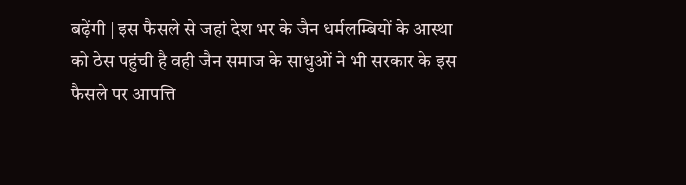बढ़ेंगी | इस फैसले से जहां देश भर के जैन धर्मलम्बियों के आस्था को ठेस पहुंची है वही जैन समाज के साधुओं ने भी सरकार के इस फैसले पर आपत्ति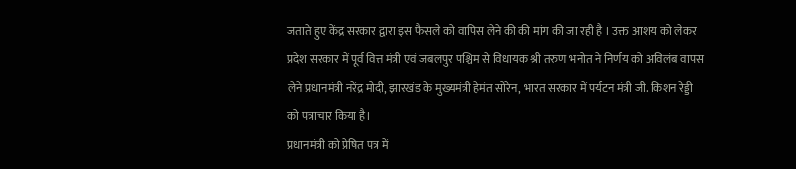जताते हुए केंद्र सरकार द्वारा इस फैसले को वापिस लेने की की मांग की जा रही है । उक्त आशय को लेकर प्रदेश सरकार में पूर्व वित्त मंत्री एवं जबलपुर पश्चिम से विधायक श्री तरुण भनोत ने निर्णय को अविलंब वापस लेने प्रधानमंत्री नरेंद्र मोदी, झारखंड के मुख्यमंत्री हेमंत सोरेन, भारत सरकार में पर्यटन मंत्री जी. किशन रेड्डी को पत्राचार किया है।
प्रधानमंत्री को प्रेषित पत्र में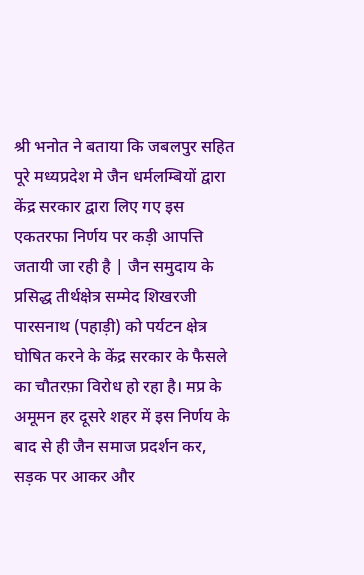श्री भनोत ने बताया कि जबलपुर सहित पूरे मध्यप्रदेश मे जैन धर्मलम्बियों द्वारा केंद्र सरकार द्वारा लिए गए इस एकतरफा निर्णय पर कड़ी आपत्ति जतायी जा रही है | जैन समुदाय के प्रसिद्ध तीर्थक्षेत्र सम्मेद शिखरजी पारसनाथ (पहाड़ी) को पर्यटन क्षेत्र घोषित करने के केंद्र सरकार के फैसले का चौतरफ़ा विरोध हो रहा है। मप्र के अमूमन हर दूसरे शहर में इस निर्णय के बाद से ही जैन समाज प्रदर्शन कर, सड़क पर आकर और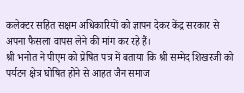कलेक्टर सहित सक्षम अधिकारियों को ज्ञापन देकर केंद्र सरकार से अपना फैसला वापस लेने की मांग कर रहे हैं।
श्री भनोत ने पीएम को प्रेषित पत्र में बताया कि श्री सम्मेद शिखरजी को पर्यटन क्षेत्र घोषित होने से आहत जैन समाज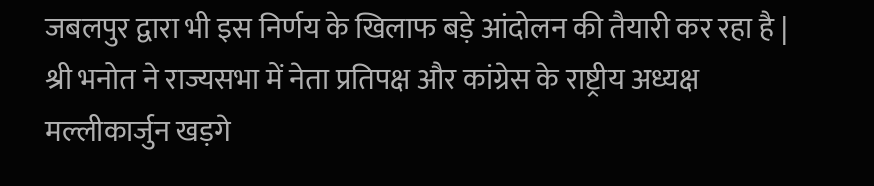जबलपुर द्वारा भी इस निर्णय के खिलाफ बड़े आंदोलन की तैयारी कर रहा है | श्री भनोत ने राज्यसभा में नेता प्रतिपक्ष और कांग्रेस के राष्ट्रीय अध्यक्ष मल्लीकार्जुन खड़गे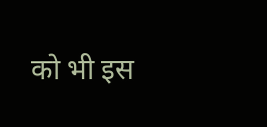को भी इस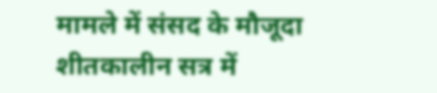मामले में संसद के मौजूदा शीतकालीन सत्र में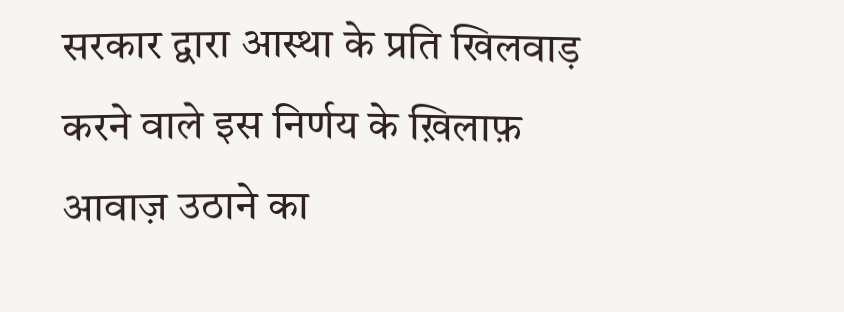सरकार द्वारा आस्था के प्रति खिलवाड़ करने वाले इस निर्णय के ख़िलाफ़ आवाज़ उठाने का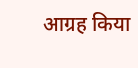आग्रह किया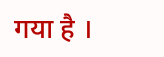गया है ।